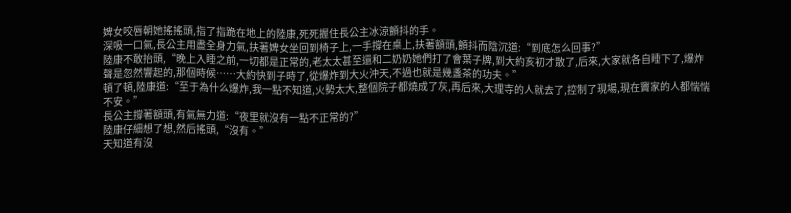婢女咬唇朝她搖搖頭,指了指跪在地上的陸康,死死握住長公主冰涼顫抖的手。
深吸一口氣,長公主用盡全身力氣,扶著婢女坐回到椅子上,一手撐在桌上,扶著額頭,顫抖而陰沉道:“到底怎么回事?”
陸康不敢抬頭,“晚上入睡之前,一切都是正常的,老太太甚至還和二奶奶她們打了會葉子牌,到大約亥初才散了,后來,大家就各自睡下了,爆炸聲是忽然響起的,那個時候……大約快到子時了,從爆炸到大火沖天,不過也就是幾盞茶的功夫。”
頓了頓,陸康道:“至于為什么爆炸,我一點不知道,火勢太大,整個院子都燒成了灰,再后來,大理寺的人就去了,控制了現場,現在竇家的人都惴惴不安。”
長公主撐著額頭,有氣無力道:“夜里就沒有一點不正常的?”
陸康仔細想了想,然后搖頭,“沒有。”
天知道有沒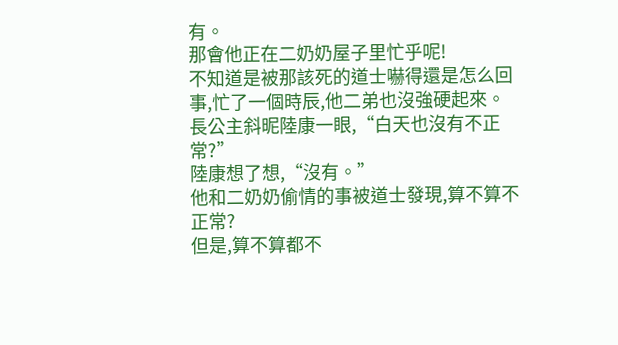有。
那會他正在二奶奶屋子里忙乎呢!
不知道是被那該死的道士嚇得還是怎么回事,忙了一個時辰,他二弟也沒強硬起來。
長公主斜昵陸康一眼,“白天也沒有不正常?”
陸康想了想,“沒有。”
他和二奶奶偷情的事被道士發現,算不算不正常?
但是,算不算都不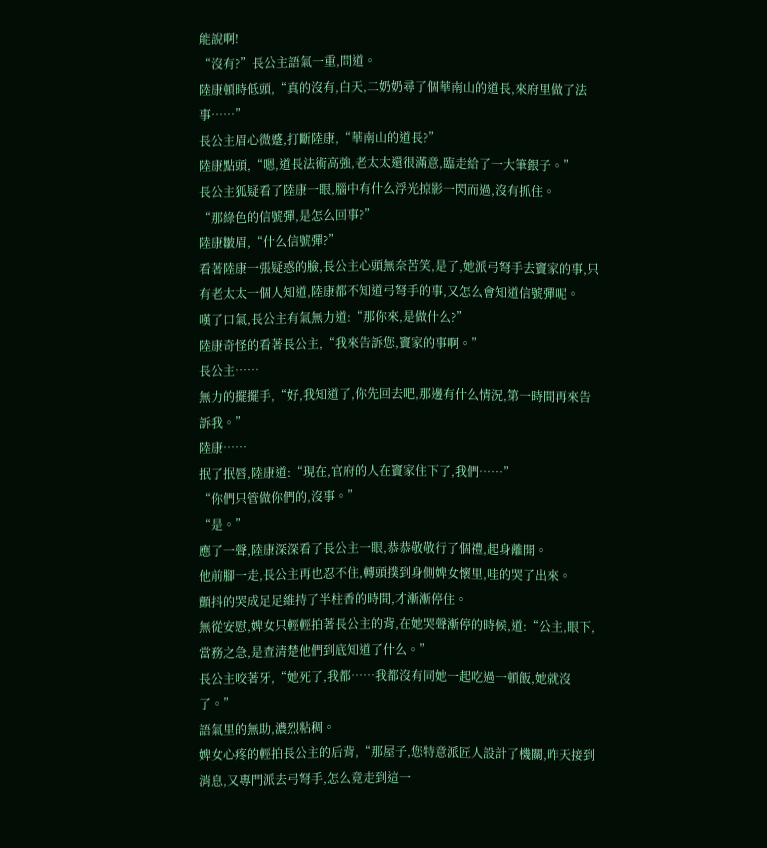能說啊!
“沒有?”長公主語氣一重,問道。
陸康頓時低頭,“真的沒有,白天,二奶奶尋了個華南山的道長,來府里做了法事……”
長公主眉心微蹙,打斷陸康,“華南山的道長?”
陸康點頭,“嗯,道長法術高強,老太太還很滿意,臨走給了一大筆銀子。”
長公主狐疑看了陸康一眼,腦中有什么浮光掠影一閃而過,沒有抓住。
“那綠色的信號彈,是怎么回事?”
陸康皺眉,“什么信號彈?”
看著陸康一張疑惑的臉,長公主心頭無奈苦笑,是了,她派弓弩手去竇家的事,只有老太太一個人知道,陸康都不知道弓弩手的事,又怎么會知道信號彈呢。
嘆了口氣,長公主有氣無力道:“那你來,是做什么?”
陸康奇怪的看著長公主,“我來告訴您,竇家的事啊。”
長公主……
無力的擺擺手,“好,我知道了,你先回去吧,那邊有什么情況,第一時間再來告訴我。”
陸康……
抿了抿唇,陸康道:“現在,官府的人在竇家住下了,我們……”
“你們只管做你們的,沒事。”
“是。”
應了一聲,陸康深深看了長公主一眼,恭恭敬敬行了個禮,起身離開。
他前腳一走,長公主再也忍不住,轉頭撲到身側婢女懷里,哇的哭了出來。
顫抖的哭成足足維持了半柱香的時間,才漸漸停住。
無從安慰,婢女只輕輕拍著長公主的背,在她哭聲漸停的時候,道:“公主,眼下,當務之急,是查清楚他們到底知道了什么。”
長公主咬著牙,“她死了,我都……我都沒有同她一起吃過一頓飯,她就沒了。”
語氣里的無助,濃烈粘稠。
婢女心疼的輕拍長公主的后背,“那屋子,您特意派匠人設計了機關,昨天接到消息,又專門派去弓弩手,怎么竟走到這一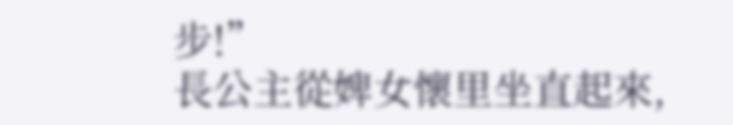步!”
長公主從婢女懷里坐直起來,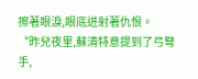擦著眼淚,眼底迸射著仇恨。
“昨兒夜里,蘇清特意提到了弓弩手,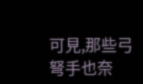可見,那些弓弩手也奈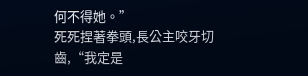何不得她。”
死死捏著拳頭,長公主咬牙切齒,“我定是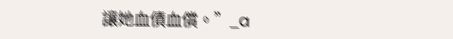讓她血債血償。”_a